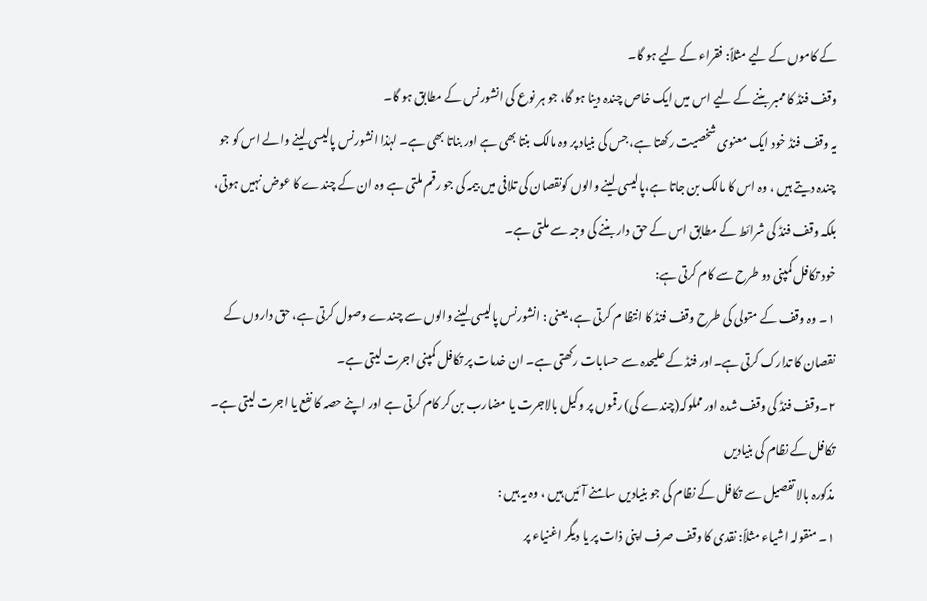کے کاموں کے لیے مثلاً: فقراء کے لیے ہو گا۔
وقف فنڈ کا ممبر بننے کے لیے اس میں ایک خاص چندہ دینا ہو گا، جو ہر نوع کی انشورنس کے مطابق ہو گا۔
یہ وقف فنڈ خود ایک معنوی شخصیت رکھتا ہے، جس کی بنیاد پر وہ مالک بنتا بھی ہے اور بناتا بھی ہے۔ لہٰذا انشورنس پالیسی لینے والے اس کو جو چندہ دیتے ہیں ، وہ اس کا مالک بن جاتا ہے،پالیسی لینے والوں کونقصان کی تلافی میں بیمہ کی جو رقم ملتی ہے وہ ان کے چندے کا عوض نہیں ہوتی، بلکہ وقف فنڈ کی شرائط کے مطابق اس کے حق دار بننے کی وجہ سے ملتی ہے۔
خود تکافل کمپنی دو طرح سے کام کرتی ہے:
۱۔ وہ وقف کے متولی کی طرح وقف فنڈ کا انتظا م کرتی ہے، یعنی : انشورنس پالیسی لینے والوں سے چندے وصول کرتی ہے، حق داروں کے نقصان کا تدارک کرتی ہے۔اور فنڈ کے علیحدہ سے حسابات رکھتی ہے۔ ان خدمات پر تکافل کمپنی اجرت لیتی ہے۔
۲۔وقف فنڈ کی وقف شدہ اور مملوکہ(چندے کی) رقموں پر وکیل بالاجرت یا مضارب بن کر کام کرتی ہے اور اپنے حصہ کا نفع یا اجرت لیتی ہے۔
تکافل کے نظام کی بنیادیں
مذکورہ بالا تفصیل سے تکافل کے نظام کی جو بنیادیں سامنے آئیں ہیں ، وہ یہ ہیں :
۱۔ منقولہ اشیاء مثلاً: نقدی کا وقف صرف اپنی ذات پر یا دیگر اغنیاء پر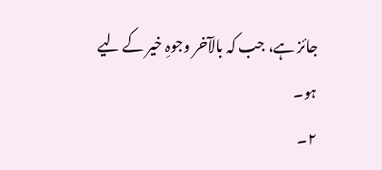جائز ہے، جب کہ بالآخر وجوہِ خیر کے لیے ہو۔
۲۔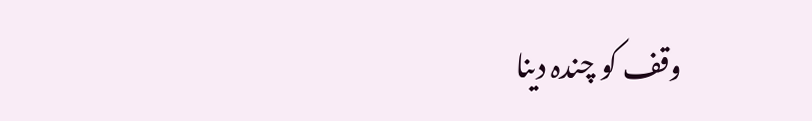وقف کو چندہ دینا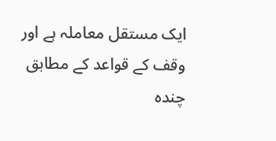ایک مستقل معاملہ ہے اور وقف کے قواعد کے مطابق چندہ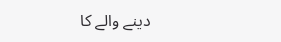دینے والے کا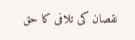نقصان کی تلافی کا حق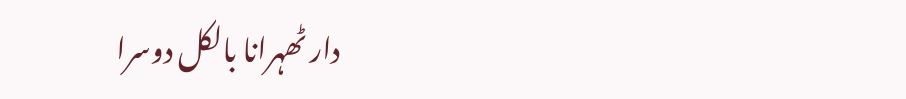دار ٹھہرانا بالکل دوسرا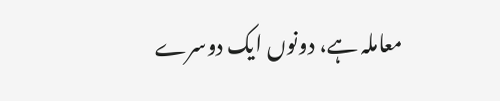معاملہ ہے، دونوں ایک دوسرے